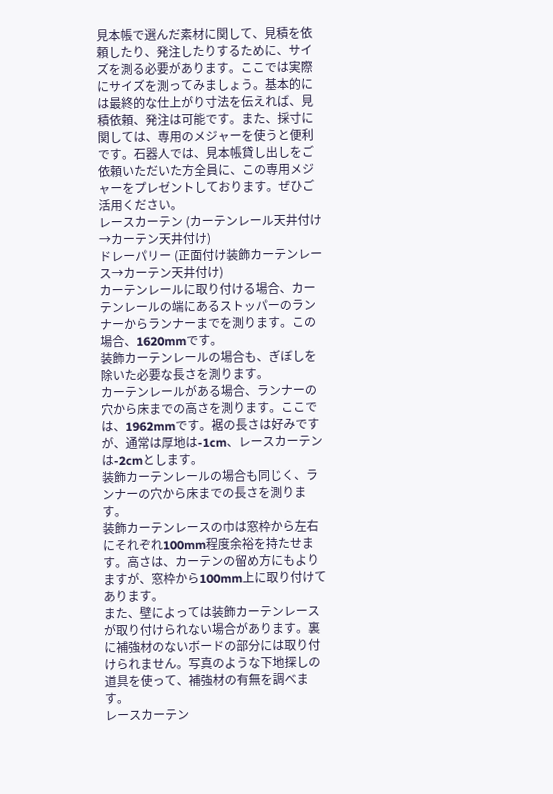見本帳で選んだ素材に関して、見積を依頼したり、発注したりするために、サイズを測る必要があります。ここでは実際にサイズを測ってみましょう。基本的には最終的な仕上がり寸法を伝えれば、見積依頼、発注は可能です。また、採寸に関しては、専用のメジャーを使うと便利です。石器人では、見本帳貸し出しをご依頼いただいた方全員に、この専用メジャーをプレゼントしております。ぜひご活用ください。
レースカーテン (カーテンレール天井付け→カーテン天井付け)
ドレーパリー (正面付け装飾カーテンレース→カーテン天井付け)
カーテンレールに取り付ける場合、カーテンレールの端にあるストッパーのランナーからランナーまでを測ります。この場合、1620mmです。
装飾カーテンレールの場合も、ぎぼしを除いた必要な長さを測ります。
カーテンレールがある場合、ランナーの穴から床までの高さを測ります。ここでは、1962mmです。裾の長さは好みですが、通常は厚地は-1cm、レースカーテンは-2cmとします。
装飾カーテンレールの場合も同じく、ランナーの穴から床までの長さを測ります。
装飾カーテンレースの巾は窓枠から左右にそれぞれ100mm程度余裕を持たせます。高さは、カーテンの留め方にもよりますが、窓枠から100mm上に取り付けてあります。
また、壁によっては装飾カーテンレースが取り付けられない場合があります。裏に補強材のないボードの部分には取り付けられません。写真のような下地探しの道具を使って、補強材の有無を調べます。
レースカーテン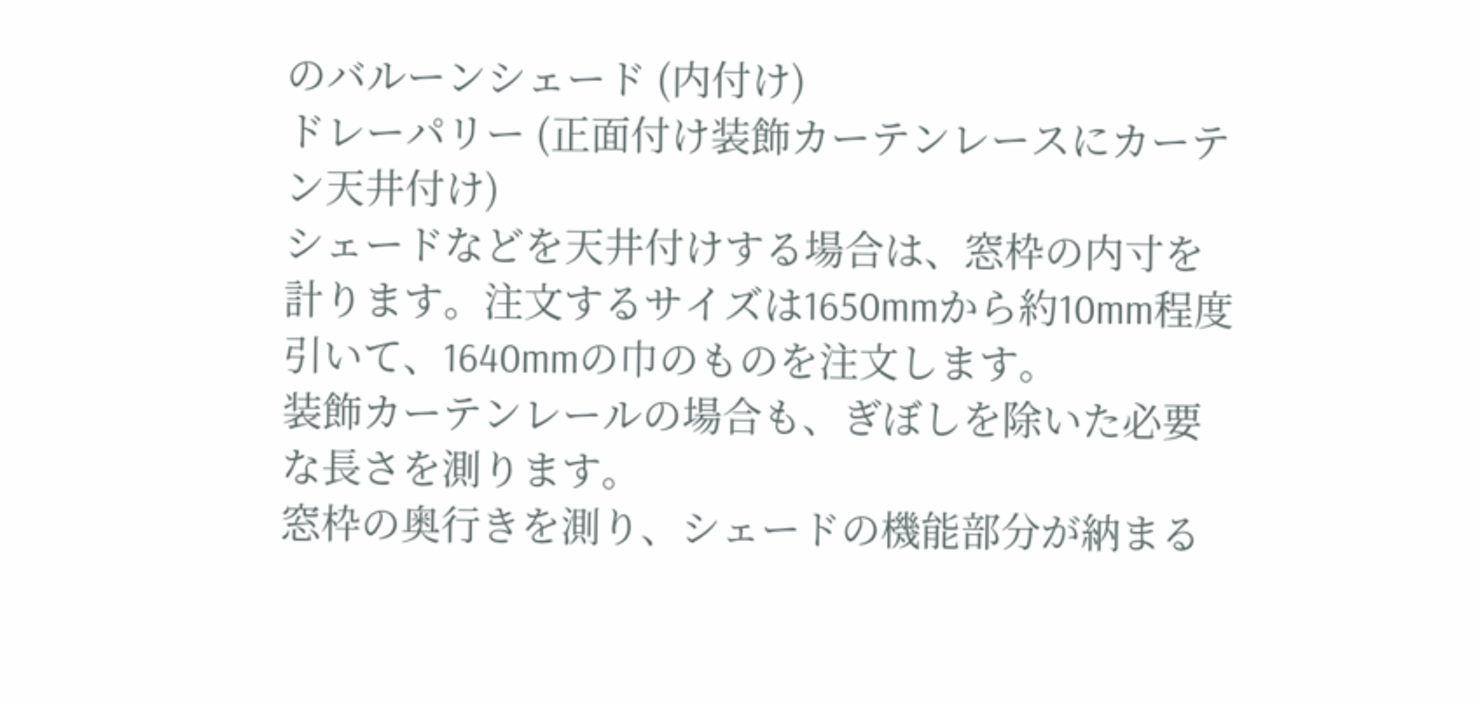のバルーンシェード (内付け)
ドレーパリー (正面付け装飾カーテンレースにカーテン天井付け)
シェードなどを天井付けする場合は、窓枠の内寸を計ります。注文するサイズは1650mmから約10mm程度引いて、1640mmの巾のものを注文します。
装飾カーテンレールの場合も、ぎぼしを除いた必要な長さを測ります。
窓枠の奥行きを測り、シェードの機能部分が納まる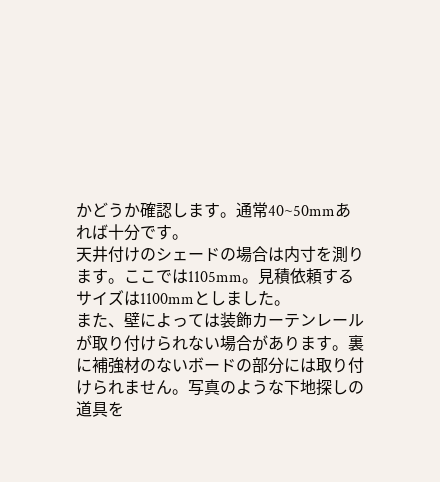かどうか確認します。通常40~50mmあれば十分です。
天井付けのシェードの場合は内寸を測ります。ここでは1105mm。見積依頼するサイズは1100mmとしました。
また、壁によっては装飾カーテンレールが取り付けられない場合があります。裏に補強材のないボードの部分には取り付けられません。写真のような下地探しの道具を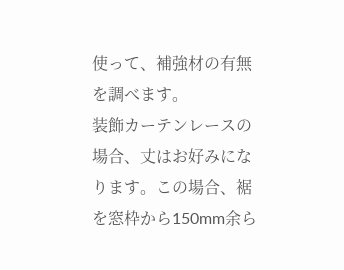使って、補強材の有無を調べます。
装飾カーテンレースの場合、丈はお好みになります。この場合、裾を窓枠から150mm余ら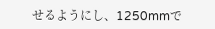せるようにし、1250mmで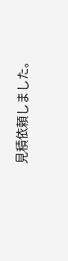見積依頼しました。